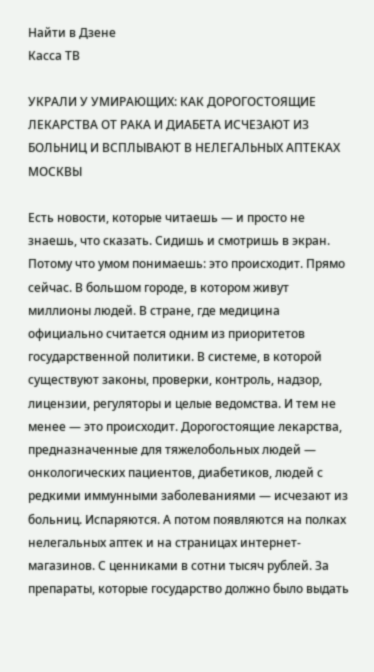Найти в Дзене
Касса ТВ

УКРАЛИ У УМИРАЮЩИХ: КАК ДОРОГОСТОЯЩИЕ ЛЕКАРСТВА ОТ РАКА И ДИАБЕТА ИСЧЕЗАЮТ ИЗ БОЛЬНИЦ И ВСПЛЫВАЮТ В НЕЛЕГАЛЬНЫХ АПТЕКАХ МОСКВЫ

Есть новости, которые читаешь — и просто не знаешь, что сказать. Сидишь и смотришь в экран. Потому что умом понимаешь: это происходит. Прямо сейчас. В большом городе, в котором живут миллионы людей. В стране, где медицина официально считается одним из приоритетов государственной политики. В системе, в которой существуют законы, проверки, контроль, надзор, лицензии, регуляторы и целые ведомства. И тем не менее — это происходит. Дорогостоящие лекарства, предназначенные для тяжелобольных людей — онкологических пациентов, диабетиков, людей с редкими иммунными заболеваниями — исчезают из больниц. Испаряются. А потом появляются на полках нелегальных аптек и на страницах интернет-магазинов. С ценниками в сотни тысяч рублей. За препараты, которые государство должно было выдать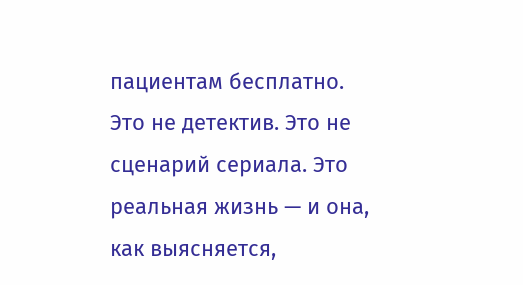пациентам бесплатно. Это не детектив. Это не сценарий сериала. Это реальная жизнь — и она, как выясняется,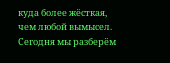куда более жёсткая, чем любой вымысел. Сегодня мы разберём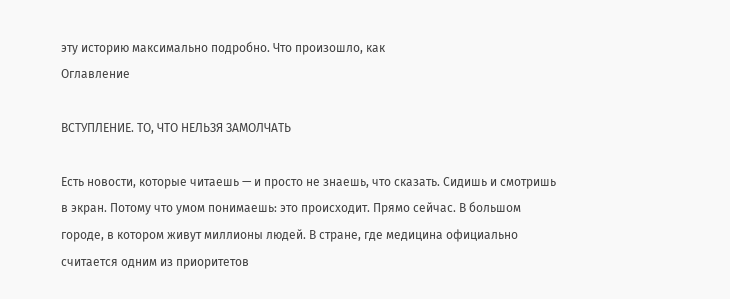эту историю максимально подробно. Что произошло, как
Оглавление

ВСТУПЛЕНИЕ. ТО, ЧТО НЕЛЬЗЯ ЗАМОЛЧАТЬ

Есть новости, которые читаешь — и просто не знаешь, что сказать. Сидишь и смотришь в экран. Потому что умом понимаешь: это происходит. Прямо сейчас. В большом городе, в котором живут миллионы людей. В стране, где медицина официально считается одним из приоритетов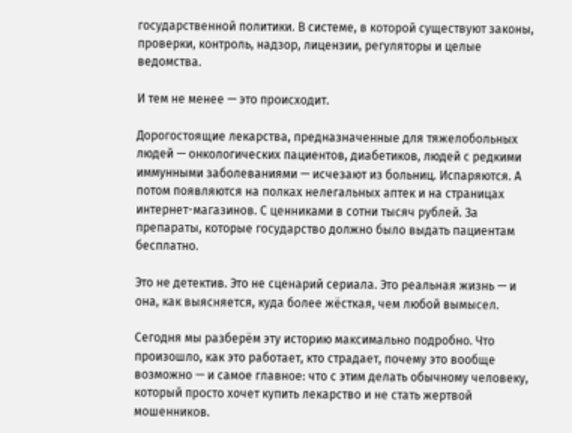государственной политики. В системе, в которой существуют законы, проверки, контроль, надзор, лицензии, регуляторы и целые ведомства.

И тем не менее — это происходит.

Дорогостоящие лекарства, предназначенные для тяжелобольных людей — онкологических пациентов, диабетиков, людей с редкими иммунными заболеваниями — исчезают из больниц. Испаряются. А потом появляются на полках нелегальных аптек и на страницах интернет-магазинов. С ценниками в сотни тысяч рублей. За препараты, которые государство должно было выдать пациентам бесплатно.

Это не детектив. Это не сценарий сериала. Это реальная жизнь — и она, как выясняется, куда более жёсткая, чем любой вымысел.

Сегодня мы разберём эту историю максимально подробно. Что произошло, как это работает, кто страдает, почему это вообще возможно — и самое главное: что с этим делать обычному человеку, который просто хочет купить лекарство и не стать жертвой мошенников.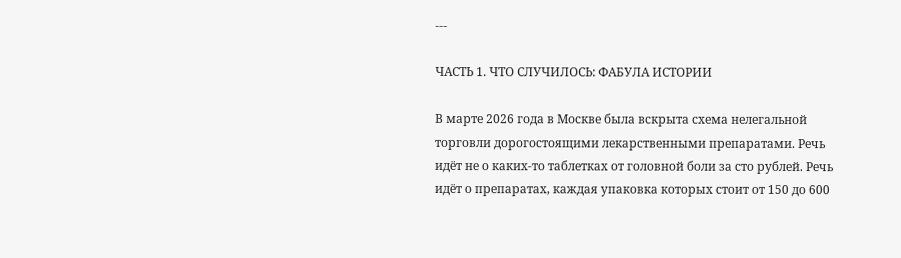---

ЧАСТЬ 1. ЧТО СЛУЧИЛОСЬ: ФАБУЛА ИСТОРИИ

В марте 2026 года в Москве была вскрыта схема нелегальной торговли дорогостоящими лекарственными препаратами. Речь идёт не о каких-то таблетках от головной боли за сто рублей. Речь идёт о препаратах, каждая упаковка которых стоит от 150 до 600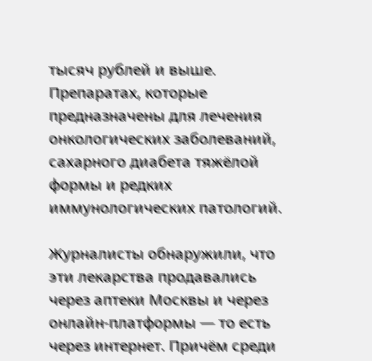тысяч рублей и выше. Препаратах, которые предназначены для лечения онкологических заболеваний, сахарного диабета тяжёлой формы и редких иммунологических патологий.

Журналисты обнаружили, что эти лекарства продавались через аптеки Москвы и через онлайн-платформы — то есть через интернет. Причём среди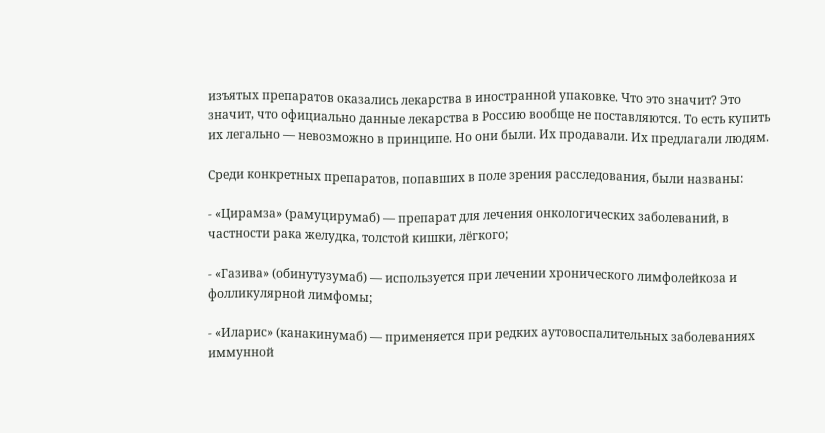изъятых препаратов оказались лекарства в иностранной упаковке. Что это значит? Это значит, что официально данные лекарства в Россию вообще не поставляются. То есть купить их легально — невозможно в принципе. Но они были. Их продавали. Их предлагали людям.

Среди конкретных препаратов, попавших в поле зрения расследования, были названы:

- «Цирамза» (рамуцирумаб) — препарат для лечения онкологических заболеваний, в частности рака желудка, толстой кишки, лёгкого;

- «Газива» (обинутузумаб) — используется при лечении хронического лимфолейкоза и фолликулярной лимфомы;

- «Иларис» (канакинумаб) — применяется при редких аутовоспалительных заболеваниях иммунной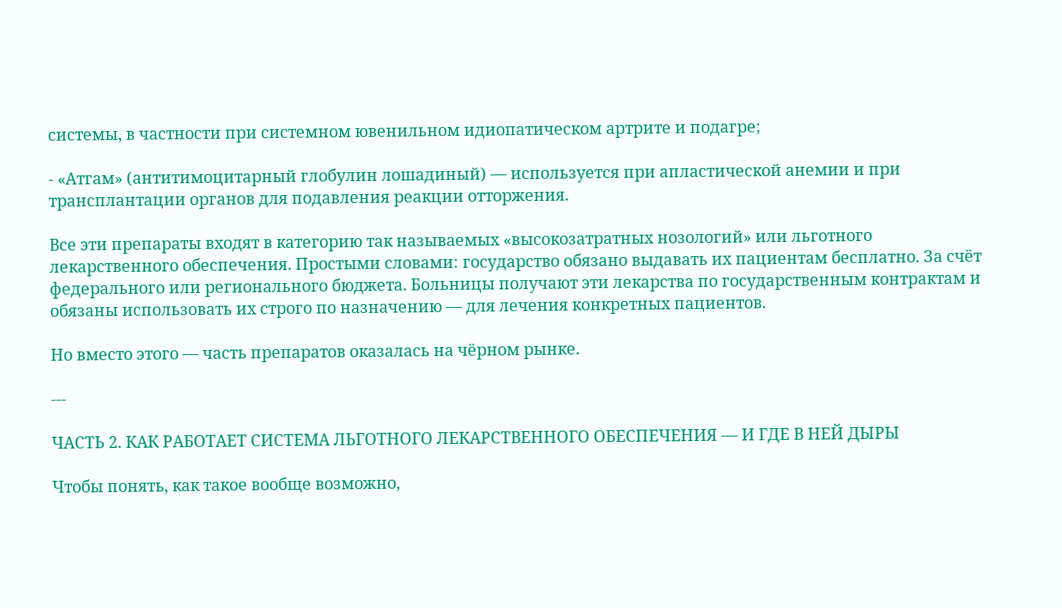системы, в частности при системном ювенильном идиопатическом артрите и подагре;

- «Атгам» (антитимоцитарный глобулин лошадиный) — используется при апластической анемии и при трансплантации органов для подавления реакции отторжения.

Все эти препараты входят в категорию так называемых «высокозатратных нозологий» или льготного лекарственного обеспечения. Простыми словами: государство обязано выдавать их пациентам бесплатно. За счёт федерального или регионального бюджета. Больницы получают эти лекарства по государственным контрактам и обязаны использовать их строго по назначению — для лечения конкретных пациентов.

Но вместо этого — часть препаратов оказалась на чёрном рынке.

---

ЧАСТЬ 2. КАК РАБОТАЕТ СИСТЕМА ЛЬГОТНОГО ЛЕКАРСТВЕННОГО ОБЕСПЕЧЕНИЯ — И ГДЕ В НЕЙ ДЫРЫ

Чтобы понять, как такое вообще возможно,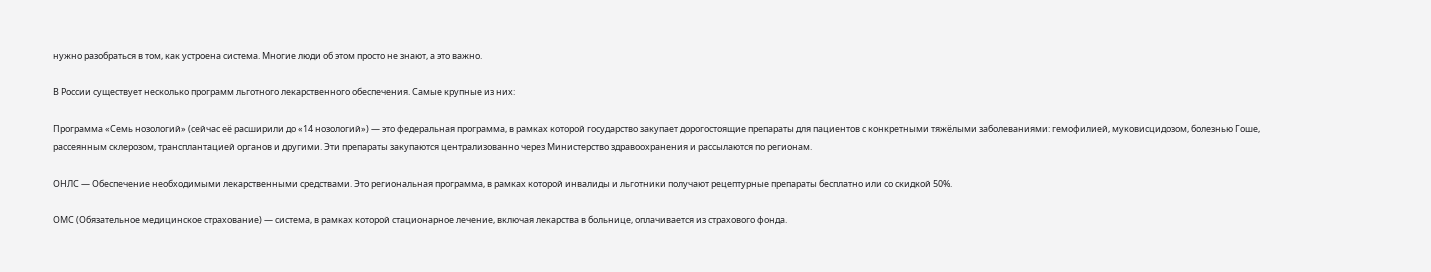нужно разобраться в том, как устроена система. Многие люди об этом просто не знают, а это важно.

В России существует несколько программ льготного лекарственного обеспечения. Самые крупные из них:

Программа «Семь нозологий» (сейчас её расширили до «14 нозологий») — это федеральная программа, в рамках которой государство закупает дорогостоящие препараты для пациентов с конкретными тяжёлыми заболеваниями: гемофилией, муковисцидозом, болезнью Гоше, рассеянным склерозом, трансплантацией органов и другими. Эти препараты закупаются централизованно через Министерство здравоохранения и рассылаются по регионам.

ОНЛС — Обеспечение необходимыми лекарственными средствами. Это региональная программа, в рамках которой инвалиды и льготники получают рецептурные препараты бесплатно или со скидкой 50%.

ОМС (Обязательное медицинское страхование) — система, в рамках которой стационарное лечение, включая лекарства в больнице, оплачивается из страхового фонда.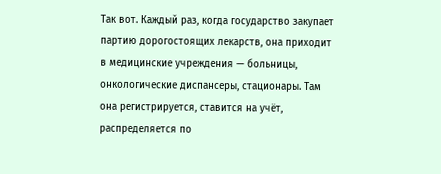Так вот. Каждый раз, когда государство закупает партию дорогостоящих лекарств, она приходит в медицинские учреждения — больницы, онкологические диспансеры, стационары. Там она регистрируется, ставится на учёт, распределяется по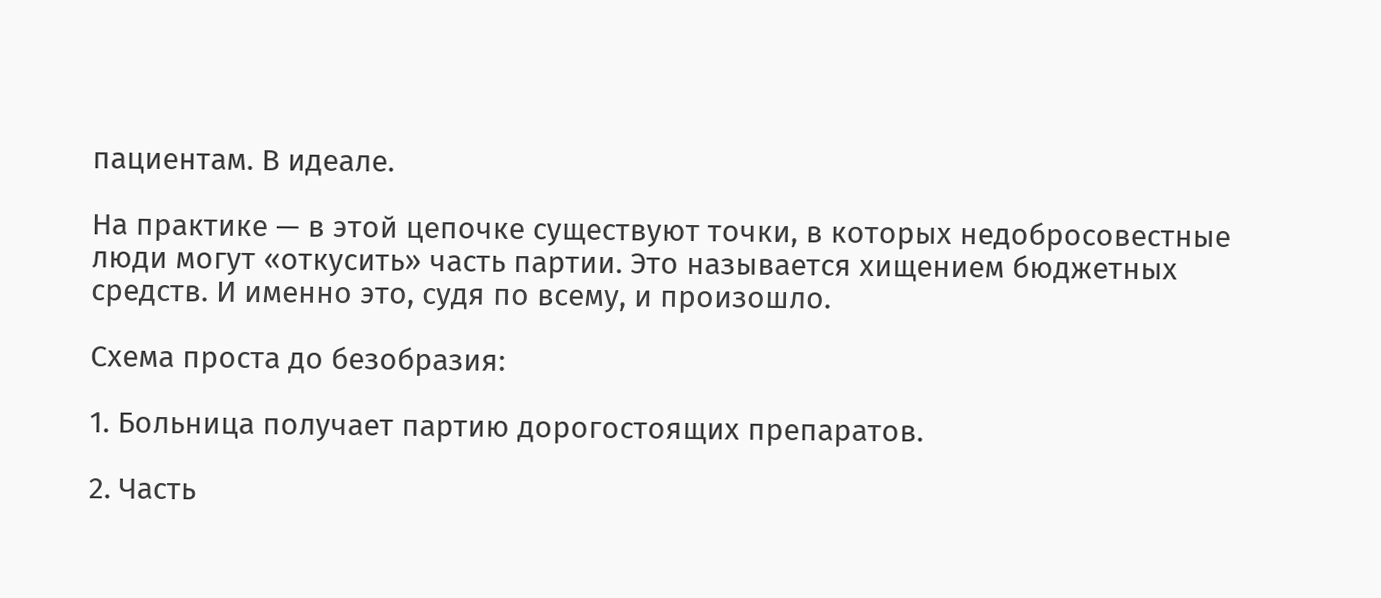пациентам. В идеале.

На практике — в этой цепочке существуют точки, в которых недобросовестные люди могут «откусить» часть партии. Это называется хищением бюджетных средств. И именно это, судя по всему, и произошло.

Схема проста до безобразия:

1. Больница получает партию дорогостоящих препаратов.

2. Часть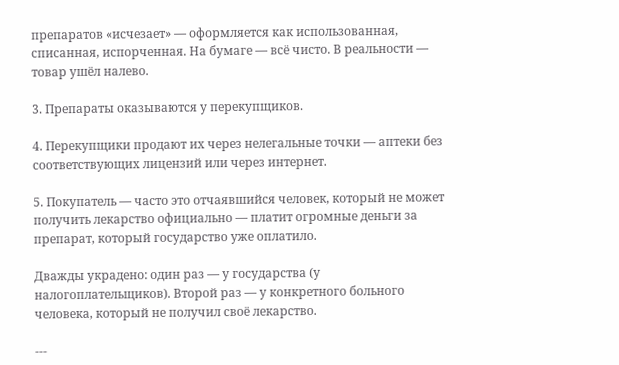препаратов «исчезает» — оформляется как использованная, списанная, испорченная. На бумаге — всё чисто. В реальности — товар ушёл налево.

3. Препараты оказываются у перекупщиков.

4. Перекупщики продают их через нелегальные точки — аптеки без соответствующих лицензий или через интернет.

5. Покупатель — часто это отчаявшийся человек, который не может получить лекарство официально — платит огромные деньги за препарат, который государство уже оплатило.

Дважды украдено: один раз — у государства (у налогоплательщиков). Второй раз — у конкретного больного человека, который не получил своё лекарство.

---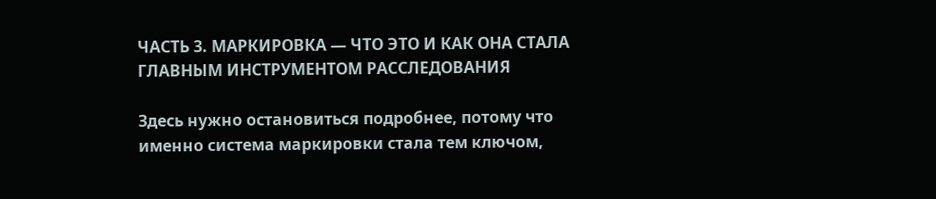ЧАСТЬ 3. МАРКИРОВКА — ЧТО ЭТО И КАК ОНА СТАЛА ГЛАВНЫМ ИНСТРУМЕНТОМ РАССЛЕДОВАНИЯ

Здесь нужно остановиться подробнее, потому что именно система маркировки стала тем ключом,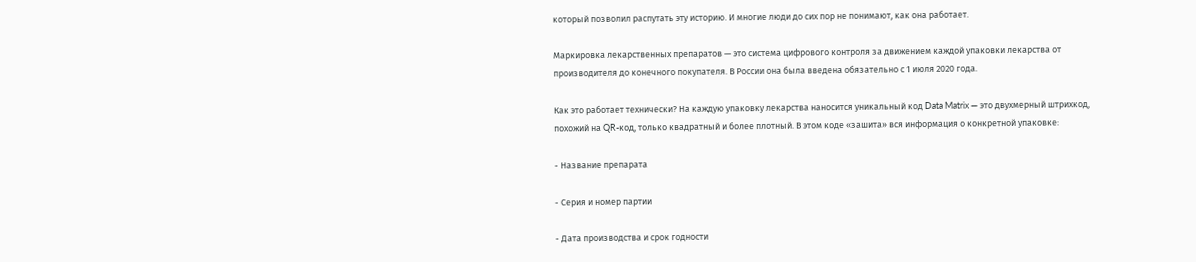который позволил распутать эту историю. И многие люди до сих пор не понимают, как она работает.

Маркировка лекарственных препаратов — это система цифрового контроля за движением каждой упаковки лекарства от производителя до конечного покупателя. В России она была введена обязательно с 1 июля 2020 года.

Как это работает технически? На каждую упаковку лекарства наносится уникальный код Data Matrix — это двухмерный штрихкод, похожий на QR-код, только квадратный и более плотный. В этом коде «зашита» вся информация о конкретной упаковке:

- Название препарата

- Серия и номер партии

- Дата производства и срок годности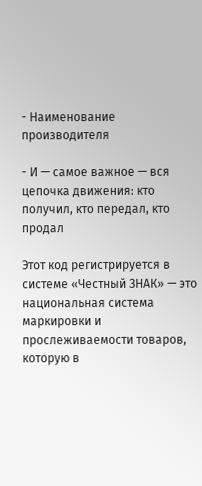- Наименование производителя

- И — самое важное — вся цепочка движения: кто получил, кто передал, кто продал

Этот код регистрируется в системе «Честный ЗНАК» — это национальная система маркировки и прослеживаемости товаров, которую в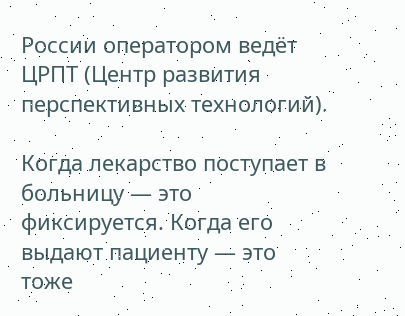России оператором ведёт ЦРПТ (Центр развития перспективных технологий).

Когда лекарство поступает в больницу — это фиксируется. Когда его выдают пациенту — это тоже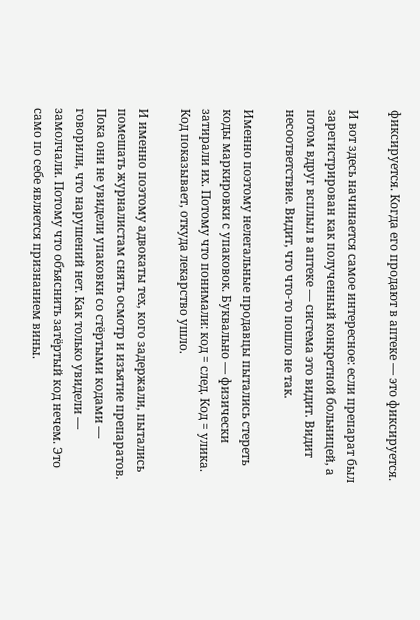фиксируется. Когда его продают в аптеке — это фиксируется.

И вот здесь начинается самое интересное: если препарат был зарегистрирован как полученный конкретной больницей, а потом вдруг всплыл в аптеке — система это видит. Видит несоответствие. Видит, что что-то пошло не так.

Именно поэтому нелегальные продавцы пытались стереть коды маркировки с упаковок. Буквально — физически затирали их. Потому что понимали: код = след. Код = улика. Код показывает, откуда лекарство ушло.

И именно поэтому адвокаты тех, кого задержали, пытались помешать журналистам снять осмотр и изъятие препаратов. Пока они не увидели упаковки со стёртыми кодами — говорили, что нарушений нет. Как только увидели — замолчали. Потому что объяснить затёртый код нечем. Это само по себе является признанием вины.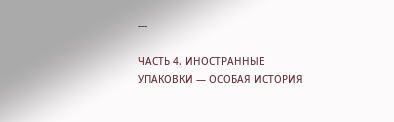---

ЧАСТЬ 4. ИНОСТРАННЫЕ УПАКОВКИ — ОСОБАЯ ИСТОРИЯ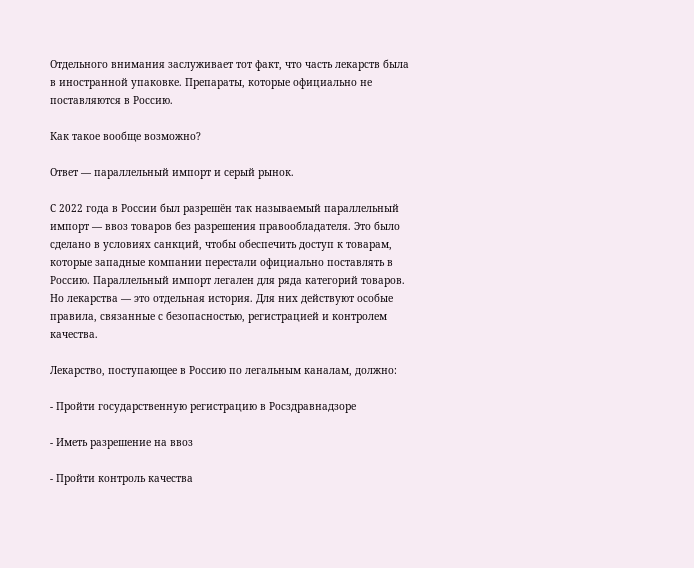Отдельного внимания заслуживает тот факт, что часть лекарств была в иностранной упаковке. Препараты, которые официально не поставляются в Россию.

Как такое вообще возможно?

Ответ — параллельный импорт и серый рынок.

С 2022 года в России был разрешён так называемый параллельный импорт — ввоз товаров без разрешения правообладателя. Это было сделано в условиях санкций, чтобы обеспечить доступ к товарам, которые западные компании перестали официально поставлять в Россию. Параллельный импорт легален для ряда категорий товаров. Но лекарства — это отдельная история. Для них действуют особые правила, связанные с безопасностью, регистрацией и контролем качества.

Лекарство, поступающее в Россию по легальным каналам, должно:

- Пройти государственную регистрацию в Росздравнадзоре

- Иметь разрешение на ввоз

- Пройти контроль качества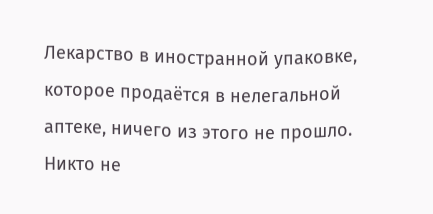Лекарство в иностранной упаковке, которое продаётся в нелегальной аптеке, ничего из этого не прошло. Никто не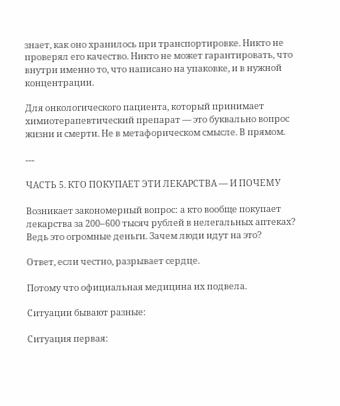знает, как оно хранилось при транспортировке. Никто не проверял его качество. Никто не может гарантировать, что внутри именно то, что написано на упаковке, и в нужной концентрации.

Для онкологического пациента, который принимает химиотерапевтический препарат — это буквально вопрос жизни и смерти. Не в метафорическом смысле. В прямом.

---

ЧАСТЬ 5. КТО ПОКУПАЕТ ЭТИ ЛЕКАРСТВА — И ПОЧЕМУ

Возникает закономерный вопрос: а кто вообще покупает лекарства за 200–600 тысяч рублей в нелегальных аптеках? Ведь это огромные деньги. Зачем люди идут на это?

Ответ, если честно, разрывает сердце.

Потому что официальная медицина их подвела.

Ситуации бывают разные:

Ситуация первая: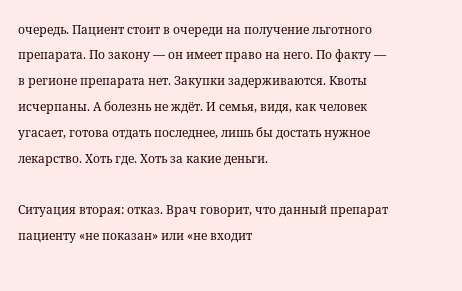очередь. Пациент стоит в очереди на получение льготного препарата. По закону — он имеет право на него. По факту — в регионе препарата нет. Закупки задерживаются. Квоты исчерпаны. А болезнь не ждёт. И семья, видя, как человек угасает, готова отдать последнее, лишь бы достать нужное лекарство. Хоть где. Хоть за какие деньги.

Ситуация вторая: отказ. Врач говорит, что данный препарат пациенту «не показан» или «не входит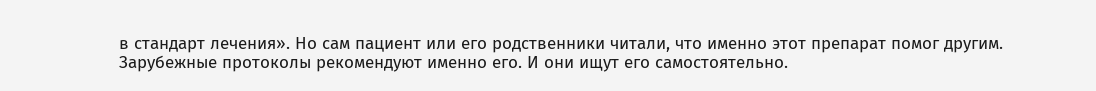в стандарт лечения». Но сам пациент или его родственники читали, что именно этот препарат помог другим. Зарубежные протоколы рекомендуют именно его. И они ищут его самостоятельно.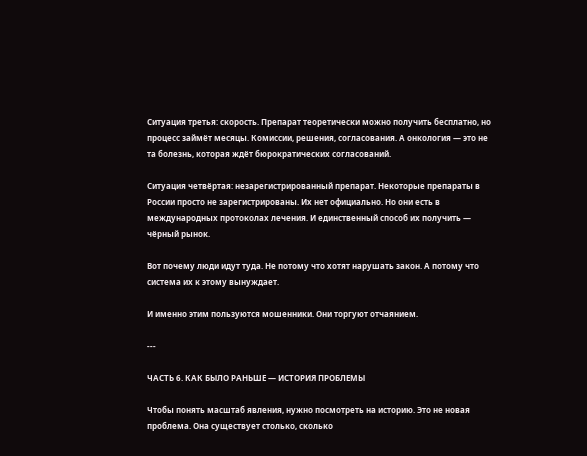Ситуация третья: скорость. Препарат теоретически можно получить бесплатно, но процесс займёт месяцы. Комиссии, решения, согласования. А онкология — это не та болезнь, которая ждёт бюрократических согласований.

Ситуация четвёртая: незарегистрированный препарат. Некоторые препараты в России просто не зарегистрированы. Их нет официально. Но они есть в международных протоколах лечения. И единственный способ их получить — чёрный рынок.

Вот почему люди идут туда. Не потому что хотят нарушать закон. А потому что система их к этому вынуждает.

И именно этим пользуются мошенники. Они торгуют отчаянием.

---

ЧАСТЬ 6. КАК БЫЛО РАНЬШЕ — ИСТОРИЯ ПРОБЛЕМЫ

Чтобы понять масштаб явления, нужно посмотреть на историю. Это не новая проблема. Она существует столько, сколько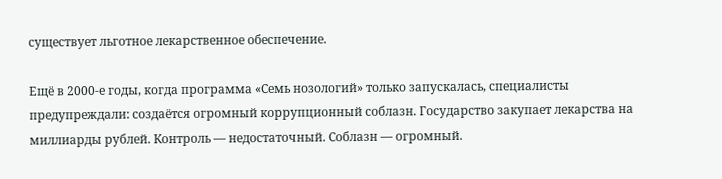существует льготное лекарственное обеспечение.

Ещё в 2000-е годы, когда программа «Семь нозологий» только запускалась, специалисты предупреждали: создаётся огромный коррупционный соблазн. Государство закупает лекарства на миллиарды рублей. Контроль — недостаточный. Соблазн — огромный.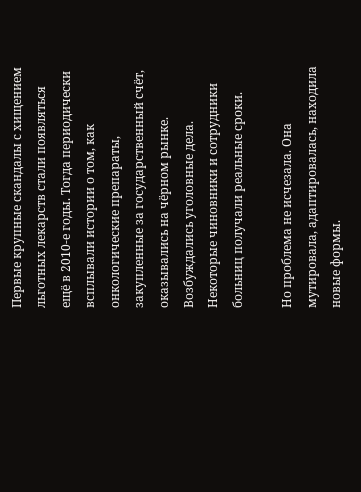Первые крупные скандалы с хищением льготных лекарств стали появляться ещё в 2010-е годы. Тогда периодически всплывали истории о том, как онкологические препараты, закупленные за государственный счёт, оказывались на чёрном рынке. Возбуждались уголовные дела. Некоторые чиновники и сотрудники больниц получали реальные сроки.

Но проблема не исчезала. Она мутировала, адаптировалась, находила новые формы.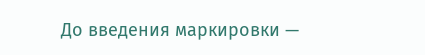До введения маркировки —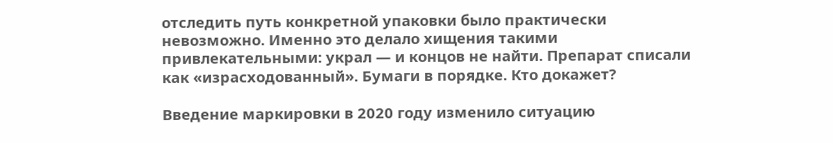отследить путь конкретной упаковки было практически невозможно. Именно это делало хищения такими привлекательными: украл — и концов не найти. Препарат списали как «израсходованный». Бумаги в порядке. Кто докажет?

Введение маркировки в 2020 году изменило ситуацию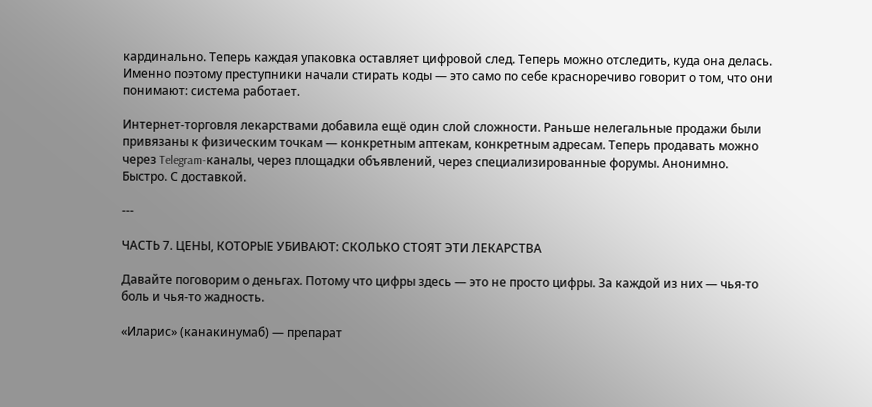кардинально. Теперь каждая упаковка оставляет цифровой след. Теперь можно отследить, куда она делась. Именно поэтому преступники начали стирать коды — это само по себе красноречиво говорит о том, что они понимают: система работает.

Интернет-торговля лекарствами добавила ещё один слой сложности. Раньше нелегальные продажи были привязаны к физическим точкам — конкретным аптекам, конкретным адресам. Теперь продавать можно через Telegram-каналы, через площадки объявлений, через специализированные форумы. Анонимно. Быстро. С доставкой.

---

ЧАСТЬ 7. ЦЕНЫ, КОТОРЫЕ УБИВАЮТ: СКОЛЬКО СТОЯТ ЭТИ ЛЕКАРСТВА

Давайте поговорим о деньгах. Потому что цифры здесь — это не просто цифры. За каждой из них — чья-то боль и чья-то жадность.

«Иларис» (канакинумаб) — препарат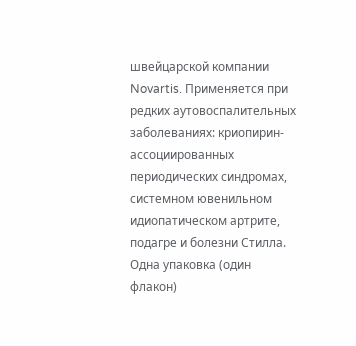швейцарской компании Novartis. Применяется при редких аутовоспалительных заболеваниях: криопирин-ассоциированных периодических синдромах, системном ювенильном идиопатическом артрите, подагре и болезни Стилла. Одна упаковка (один флакон)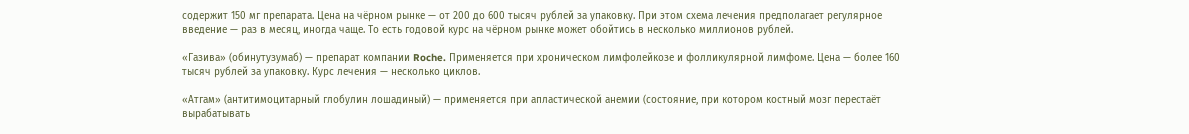содержит 150 мг препарата. Цена на чёрном рынке — от 200 до 600 тысяч рублей за упаковку. При этом схема лечения предполагает регулярное введение — раз в месяц, иногда чаще. То есть годовой курс на чёрном рынке может обойтись в несколько миллионов рублей.

«Газива» (обинутузумаб) — препарат компании Roche. Применяется при хроническом лимфолейкозе и фолликулярной лимфоме. Цена — более 160 тысяч рублей за упаковку. Курс лечения — несколько циклов.

«Атгам» (антитимоцитарный глобулин лошадиный) — применяется при апластической анемии (состояние, при котором костный мозг перестаёт вырабатывать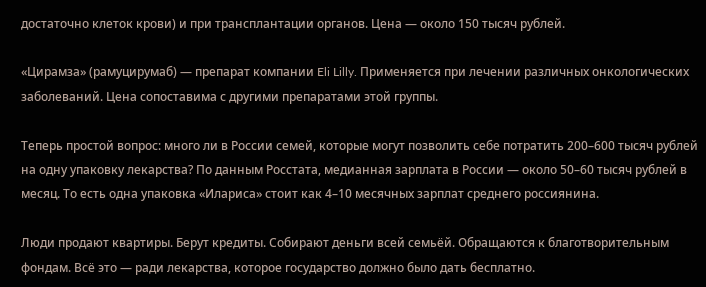достаточно клеток крови) и при трансплантации органов. Цена — около 150 тысяч рублей.

«Цирамза» (рамуцирумаб) — препарат компании Eli Lilly. Применяется при лечении различных онкологических заболеваний. Цена сопоставима с другими препаратами этой группы.

Теперь простой вопрос: много ли в России семей, которые могут позволить себе потратить 200–600 тысяч рублей на одну упаковку лекарства? По данным Росстата, медианная зарплата в России — около 50–60 тысяч рублей в месяц. То есть одна упаковка «Илариса» стоит как 4–10 месячных зарплат среднего россиянина.

Люди продают квартиры. Берут кредиты. Собирают деньги всей семьёй. Обращаются к благотворительным фондам. Всё это — ради лекарства, которое государство должно было дать бесплатно.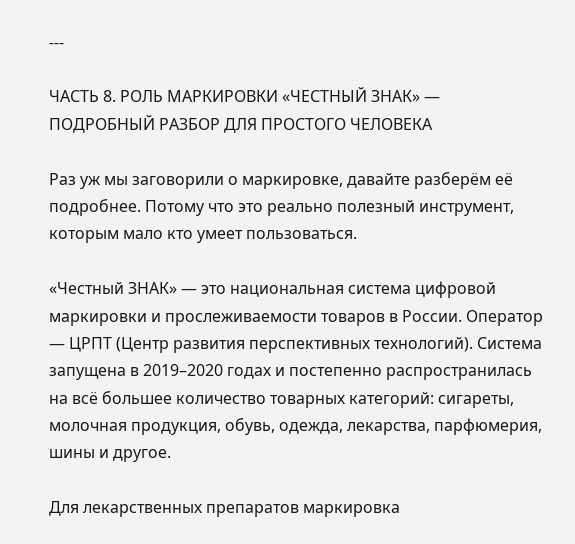---

ЧАСТЬ 8. РОЛЬ МАРКИРОВКИ «ЧЕСТНЫЙ ЗНАК» — ПОДРОБНЫЙ РАЗБОР ДЛЯ ПРОСТОГО ЧЕЛОВЕКА

Раз уж мы заговорили о маркировке, давайте разберём её подробнее. Потому что это реально полезный инструмент, которым мало кто умеет пользоваться.

«Честный ЗНАК» — это национальная система цифровой маркировки и прослеживаемости товаров в России. Оператор — ЦРПТ (Центр развития перспективных технологий). Система запущена в 2019–2020 годах и постепенно распространилась на всё большее количество товарных категорий: сигареты, молочная продукция, обувь, одежда, лекарства, парфюмерия, шины и другое.

Для лекарственных препаратов маркировка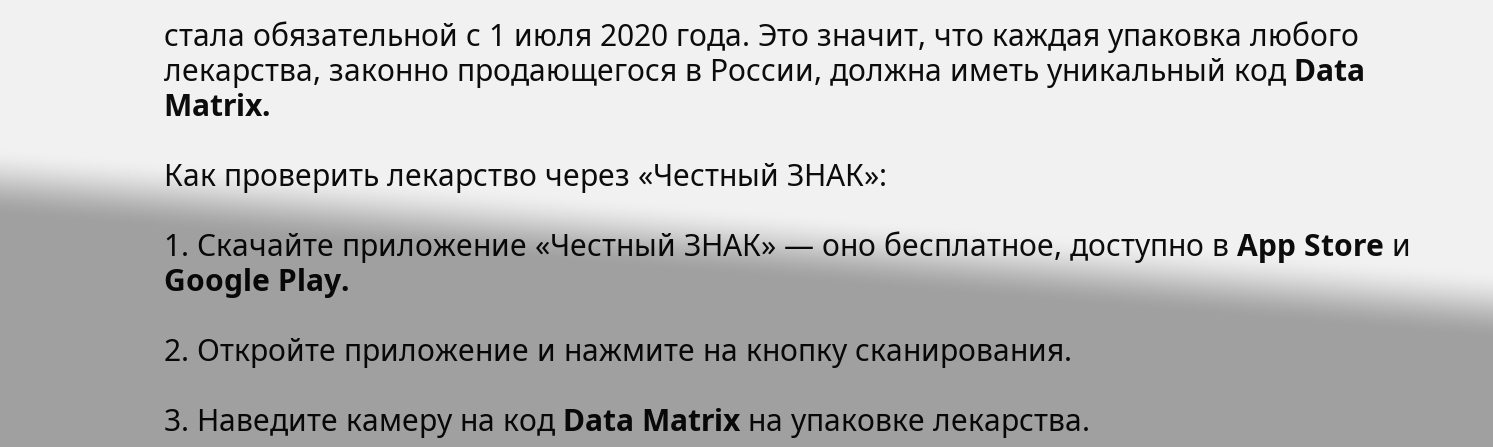стала обязательной с 1 июля 2020 года. Это значит, что каждая упаковка любого лекарства, законно продающегося в России, должна иметь уникальный код Data Matrix.

Как проверить лекарство через «Честный ЗНАК»:

1. Скачайте приложение «Честный ЗНАК» — оно бесплатное, доступно в App Store и Google Play.

2. Откройте приложение и нажмите на кнопку сканирования.

3. Наведите камеру на код Data Matrix на упаковке лекарства.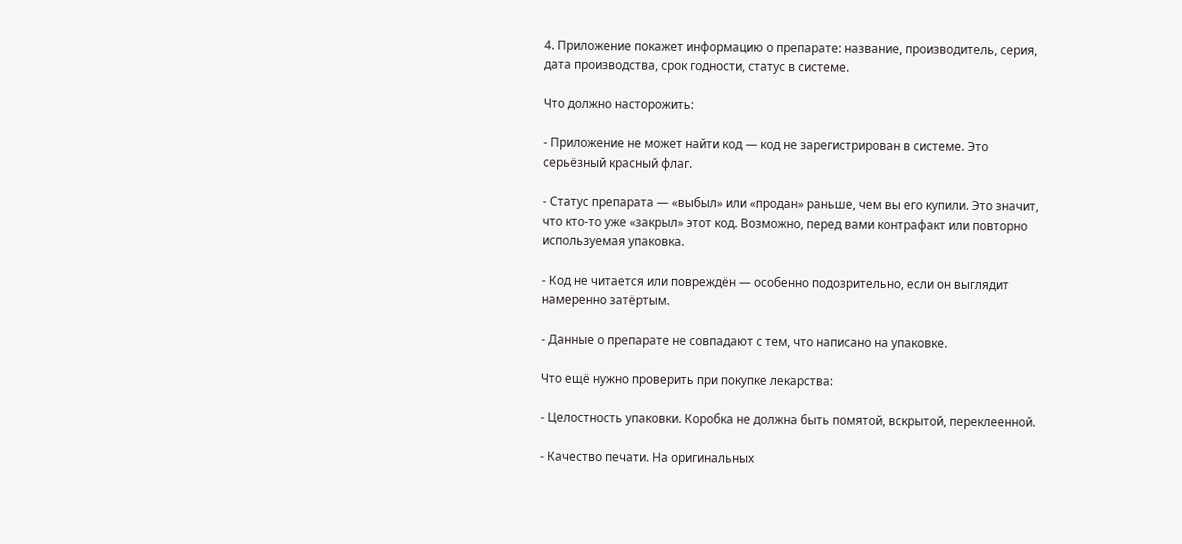4. Приложение покажет информацию о препарате: название, производитель, серия, дата производства, срок годности, статус в системе.

Что должно насторожить:

- Приложение не может найти код — код не зарегистрирован в системе. Это серьёзный красный флаг.

- Статус препарата — «выбыл» или «продан» раньше, чем вы его купили. Это значит, что кто-то уже «закрыл» этот код. Возможно, перед вами контрафакт или повторно используемая упаковка.

- Код не читается или повреждён — особенно подозрительно, если он выглядит намеренно затёртым.

- Данные о препарате не совпадают с тем, что написано на упаковке.

Что ещё нужно проверить при покупке лекарства:

- Целостность упаковки. Коробка не должна быть помятой, вскрытой, переклеенной.

- Качество печати. На оригинальных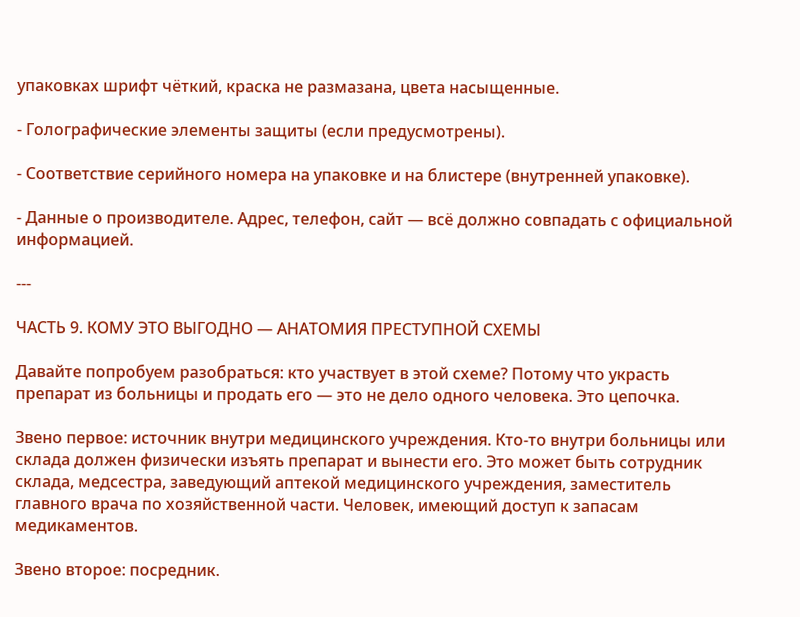упаковках шрифт чёткий, краска не размазана, цвета насыщенные.

- Голографические элементы защиты (если предусмотрены).

- Соответствие серийного номера на упаковке и на блистере (внутренней упаковке).

- Данные о производителе. Адрес, телефон, сайт — всё должно совпадать с официальной информацией.

---

ЧАСТЬ 9. КОМУ ЭТО ВЫГОДНО — АНАТОМИЯ ПРЕСТУПНОЙ СХЕМЫ

Давайте попробуем разобраться: кто участвует в этой схеме? Потому что украсть препарат из больницы и продать его — это не дело одного человека. Это цепочка.

Звено первое: источник внутри медицинского учреждения. Кто-то внутри больницы или склада должен физически изъять препарат и вынести его. Это может быть сотрудник склада, медсестра, заведующий аптекой медицинского учреждения, заместитель главного врача по хозяйственной части. Человек, имеющий доступ к запасам медикаментов.

Звено второе: посредник.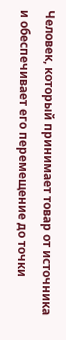Человек, который принимает товар от источника и обеспечивает его перемещение до точки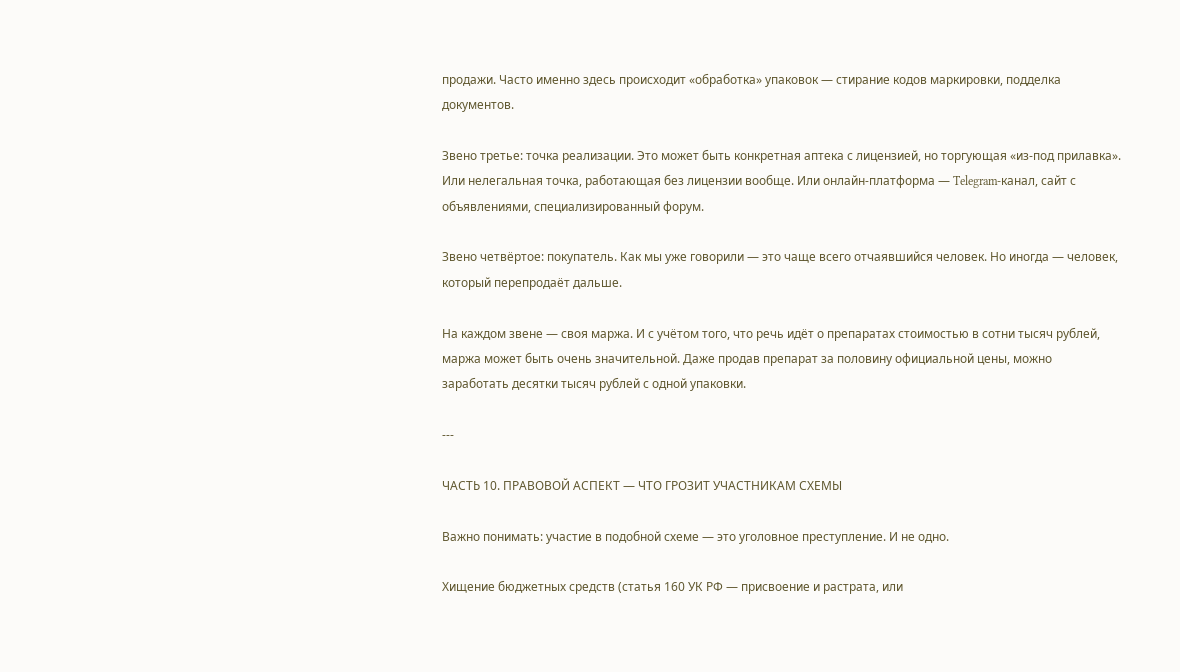продажи. Часто именно здесь происходит «обработка» упаковок — стирание кодов маркировки, подделка документов.

Звено третье: точка реализации. Это может быть конкретная аптека с лицензией, но торгующая «из-под прилавка». Или нелегальная точка, работающая без лицензии вообще. Или онлайн-платформа — Telegram-канал, сайт с объявлениями, специализированный форум.

Звено четвёртое: покупатель. Как мы уже говорили — это чаще всего отчаявшийся человек. Но иногда — человек, который перепродаёт дальше.

На каждом звене — своя маржа. И с учётом того, что речь идёт о препаратах стоимостью в сотни тысяч рублей, маржа может быть очень значительной. Даже продав препарат за половину официальной цены, можно заработать десятки тысяч рублей с одной упаковки.

---

ЧАСТЬ 10. ПРАВОВОЙ АСПЕКТ — ЧТО ГРОЗИТ УЧАСТНИКАМ СХЕМЫ

Важно понимать: участие в подобной схеме — это уголовное преступление. И не одно.

Хищение бюджетных средств (статья 160 УК РФ — присвоение и растрата, или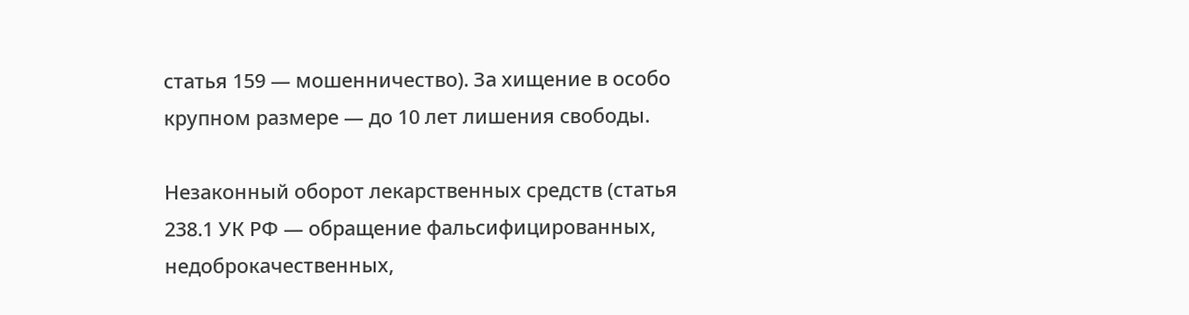статья 159 — мошенничество). За хищение в особо крупном размере — до 10 лет лишения свободы.

Незаконный оборот лекарственных средств (статья 238.1 УК РФ — обращение фальсифицированных, недоброкачественных,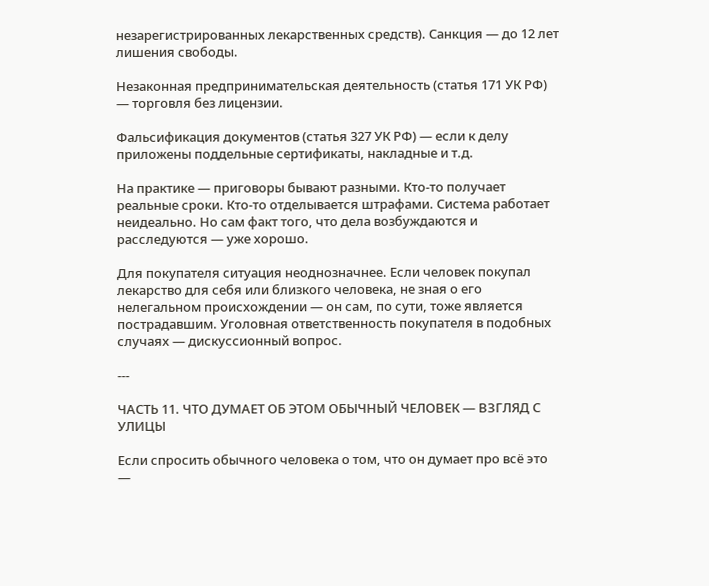незарегистрированных лекарственных средств). Санкция — до 12 лет лишения свободы.

Незаконная предпринимательская деятельность (статья 171 УК РФ) — торговля без лицензии.

Фальсификация документов (статья 327 УК РФ) — если к делу приложены поддельные сертификаты, накладные и т.д.

На практике — приговоры бывают разными. Кто-то получает реальные сроки. Кто-то отделывается штрафами. Система работает неидеально. Но сам факт того, что дела возбуждаются и расследуются — уже хорошо.

Для покупателя ситуация неоднозначнее. Если человек покупал лекарство для себя или близкого человека, не зная о его нелегальном происхождении — он сам, по сути, тоже является пострадавшим. Уголовная ответственность покупателя в подобных случаях — дискуссионный вопрос.

---

ЧАСТЬ 11. ЧТО ДУМАЕТ ОБ ЭТОМ ОБЫЧНЫЙ ЧЕЛОВЕК — ВЗГЛЯД С УЛИЦЫ

Если спросить обычного человека о том, что он думает про всё это —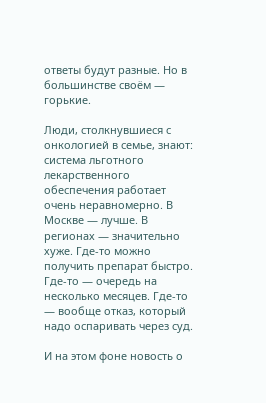ответы будут разные. Но в большинстве своём — горькие.

Люди, столкнувшиеся с онкологией в семье, знают: система льготного лекарственного обеспечения работает очень неравномерно. В Москве — лучше. В регионах — значительно хуже. Где-то можно получить препарат быстро. Где-то — очередь на несколько месяцев. Где-то — вообще отказ, который надо оспаривать через суд.

И на этом фоне новость о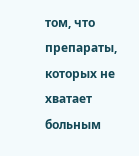том, что препараты, которых не хватает больным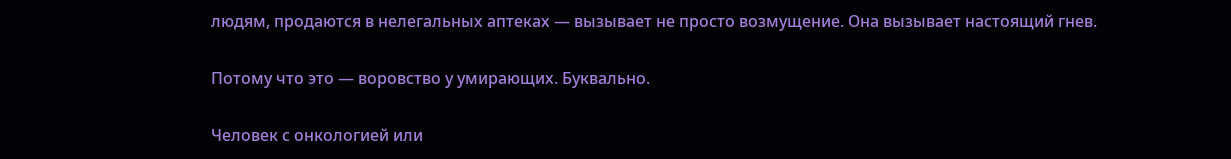людям, продаются в нелегальных аптеках — вызывает не просто возмущение. Она вызывает настоящий гнев.

Потому что это — воровство у умирающих. Буквально.

Человек с онкологией или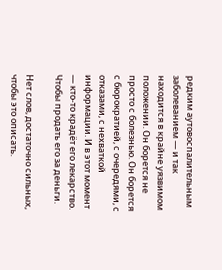редким аутовоспалительным заболеванием — и так находится в крайне уязвимом положении. Он борется не просто с болезнью. Он борется с бюрократией, с очередями, с отказами, с нехваткой информации. И в этот момент — кто-то крадёт его лекарство. Чтобы продать его за деньги.

Нет слов, достаточно сильных, чтобы это описать.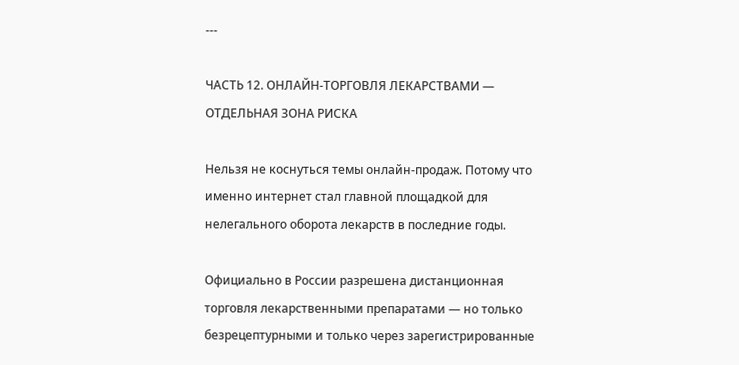---

ЧАСТЬ 12. ОНЛАЙН-ТОРГОВЛЯ ЛЕКАРСТВАМИ — ОТДЕЛЬНАЯ ЗОНА РИСКА

Нельзя не коснуться темы онлайн-продаж. Потому что именно интернет стал главной площадкой для нелегального оборота лекарств в последние годы.

Официально в России разрешена дистанционная торговля лекарственными препаратами — но только безрецептурными и только через зарегистрированные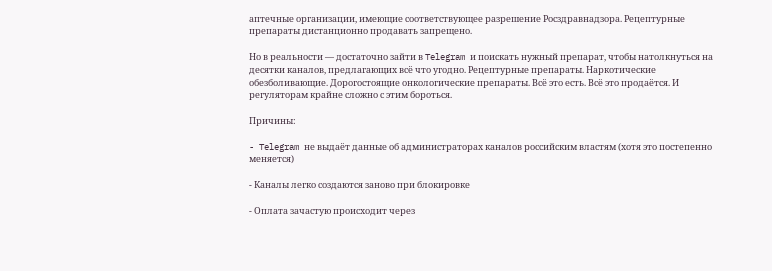аптечные организации, имеющие соответствующее разрешение Росздравнадзора. Рецептурные препараты дистанционно продавать запрещено.

Но в реальности — достаточно зайти в Telegram и поискать нужный препарат, чтобы натолкнуться на десятки каналов, предлагающих всё что угодно. Рецептурные препараты. Наркотические обезболивающие. Дорогостоящие онкологические препараты. Всё это есть. Всё это продаётся. И регуляторам крайне сложно с этим бороться.

Причины:

- Telegram не выдаёт данные об администраторах каналов российским властям (хотя это постепенно меняется)

- Каналы легко создаются заново при блокировке

- Оплата зачастую происходит через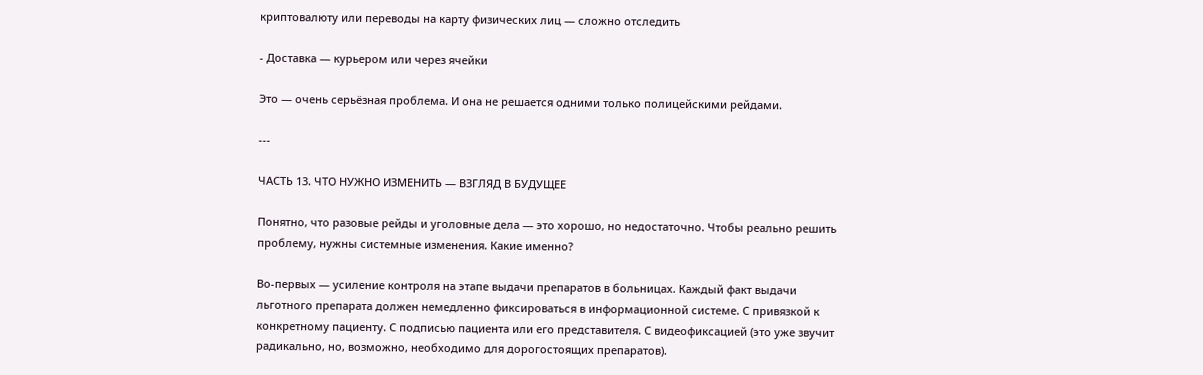криптовалюту или переводы на карту физических лиц — сложно отследить

- Доставка — курьером или через ячейки

Это — очень серьёзная проблема. И она не решается одними только полицейскими рейдами.

---

ЧАСТЬ 13. ЧТО НУЖНО ИЗМЕНИТЬ — ВЗГЛЯД В БУДУЩЕЕ

Понятно, что разовые рейды и уголовные дела — это хорошо, но недостаточно. Чтобы реально решить проблему, нужны системные изменения. Какие именно?

Во-первых — усиление контроля на этапе выдачи препаратов в больницах. Каждый факт выдачи льготного препарата должен немедленно фиксироваться в информационной системе. С привязкой к конкретному пациенту. С подписью пациента или его представителя. С видеофиксацией (это уже звучит радикально, но, возможно, необходимо для дорогостоящих препаратов).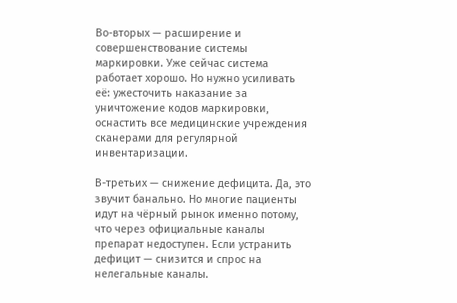Во-вторых — расширение и совершенствование системы маркировки. Уже сейчас система работает хорошо. Но нужно усиливать её: ужесточить наказание за уничтожение кодов маркировки, оснастить все медицинские учреждения сканерами для регулярной инвентаризации.

В-третьих — снижение дефицита. Да, это звучит банально. Но многие пациенты идут на чёрный рынок именно потому, что через официальные каналы препарат недоступен. Если устранить дефицит — снизится и спрос на нелегальные каналы.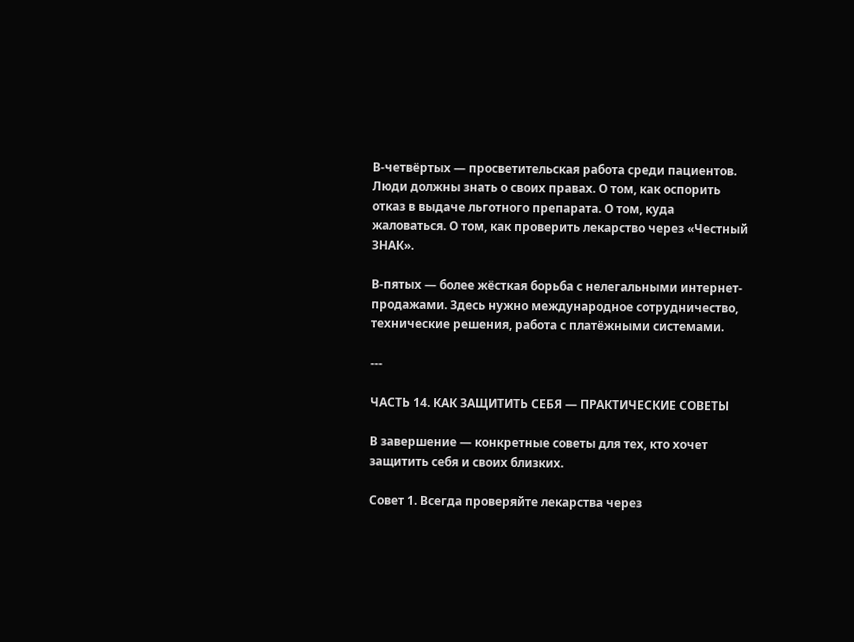В-четвёртых — просветительская работа среди пациентов. Люди должны знать о своих правах. О том, как оспорить отказ в выдаче льготного препарата. О том, куда жаловаться. О том, как проверить лекарство через «Честный ЗНАК».

В-пятых — более жёсткая борьба с нелегальными интернет-продажами. Здесь нужно международное сотрудничество, технические решения, работа с платёжными системами.

---

ЧАСТЬ 14. КАК ЗАЩИТИТЬ СЕБЯ — ПРАКТИЧЕСКИЕ СОВЕТЫ

В завершение — конкретные советы для тех, кто хочет защитить себя и своих близких.

Совет 1. Всегда проверяйте лекарства через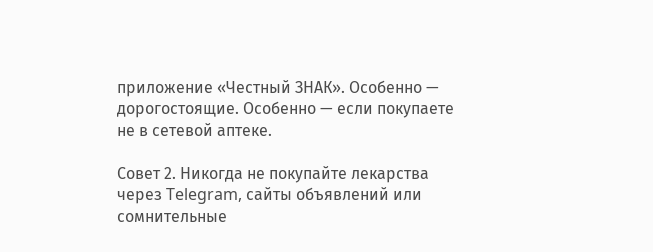приложение «Честный ЗНАК». Особенно — дорогостоящие. Особенно — если покупаете не в сетевой аптеке.

Совет 2. Никогда не покупайте лекарства через Telegram, сайты объявлений или сомнительные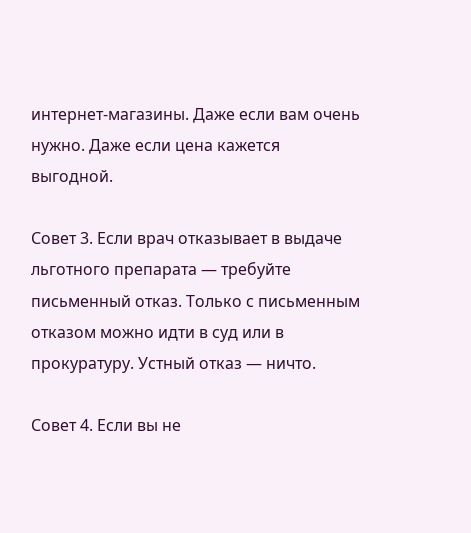интернет-магазины. Даже если вам очень нужно. Даже если цена кажется выгодной.

Совет 3. Если врач отказывает в выдаче льготного препарата — требуйте письменный отказ. Только с письменным отказом можно идти в суд или в прокуратуру. Устный отказ — ничто.

Совет 4. Если вы не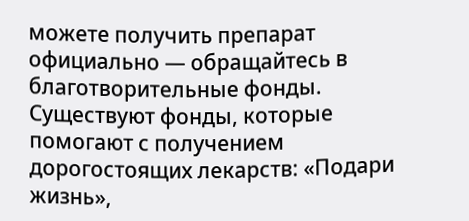можете получить препарат официально — обращайтесь в благотворительные фонды. Существуют фонды, которые помогают с получением дорогостоящих лекарств: «Подари жизнь»,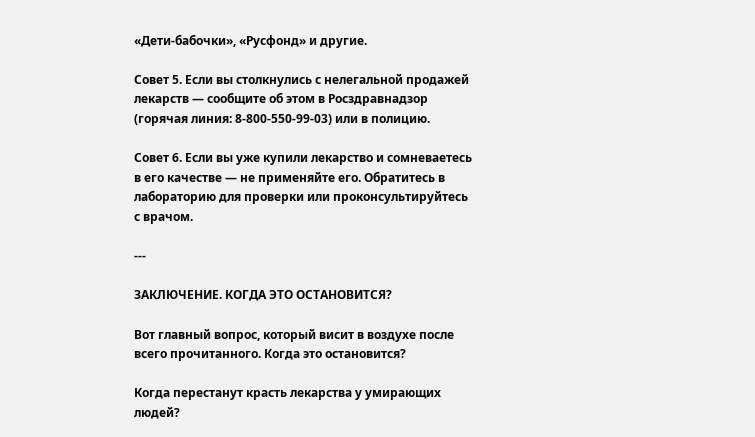«Дети-бабочки», «Русфонд» и другие.

Совет 5. Если вы столкнулись с нелегальной продажей лекарств — сообщите об этом в Росздравнадзор (горячая линия: 8-800-550-99-03) или в полицию.

Совет 6. Если вы уже купили лекарство и сомневаетесь в его качестве — не применяйте его. Обратитесь в лабораторию для проверки или проконсультируйтесь с врачом.

---

ЗАКЛЮЧЕНИЕ. КОГДА ЭТО ОСТАНОВИТСЯ?

Вот главный вопрос, который висит в воздухе после всего прочитанного. Когда это остановится?

Когда перестанут красть лекарства у умирающих людей?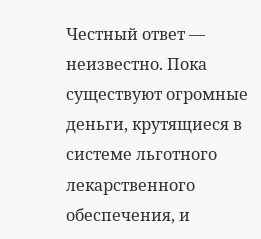Честный ответ — неизвестно. Пока существуют огромные деньги, крутящиеся в системе льготного лекарственного обеспечения, и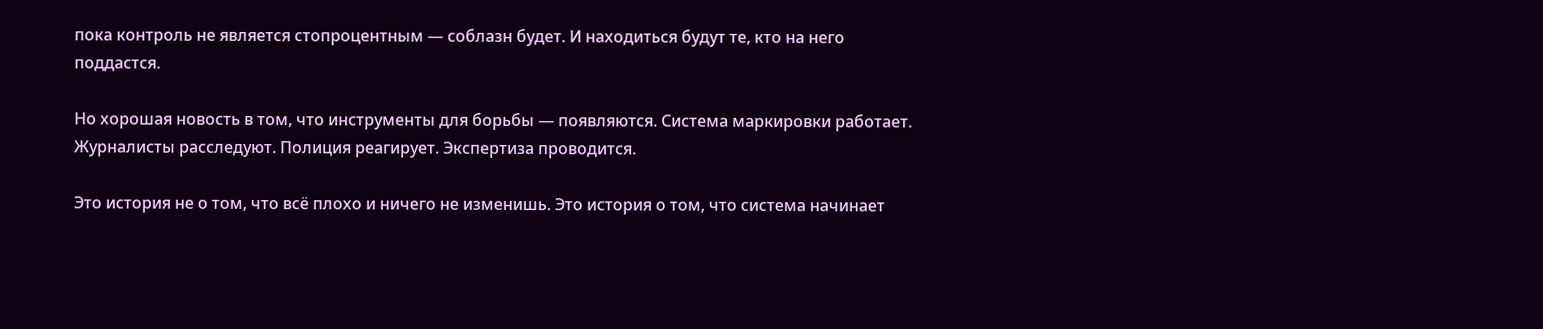пока контроль не является стопроцентным — соблазн будет. И находиться будут те, кто на него поддастся.

Но хорошая новость в том, что инструменты для борьбы — появляются. Система маркировки работает. Журналисты расследуют. Полиция реагирует. Экспертиза проводится.

Это история не о том, что всё плохо и ничего не изменишь. Это история о том, что система начинает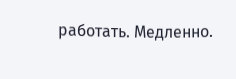работать. Медленно.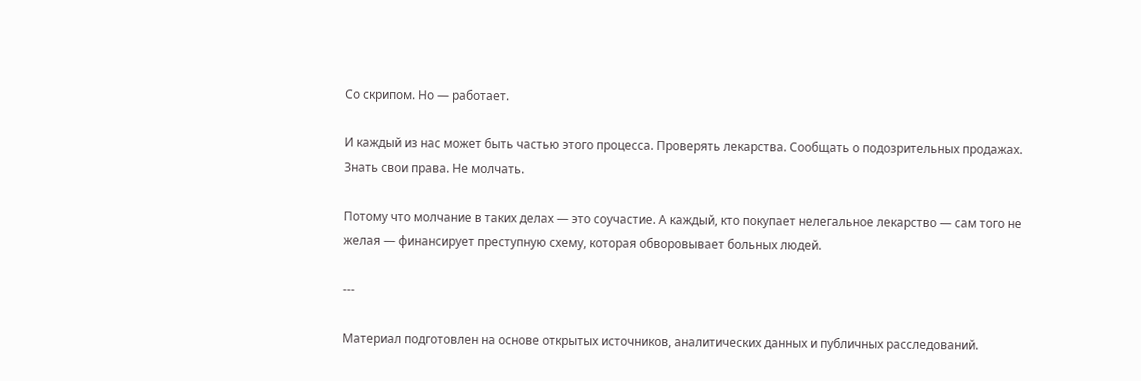Со скрипом. Но — работает.

И каждый из нас может быть частью этого процесса. Проверять лекарства. Сообщать о подозрительных продажах. Знать свои права. Не молчать.

Потому что молчание в таких делах — это соучастие. А каждый, кто покупает нелегальное лекарство — сам того не желая — финансирует преступную схему, которая обворовывает больных людей.

---

Материал подготовлен на основе открытых источников, аналитических данных и публичных расследований.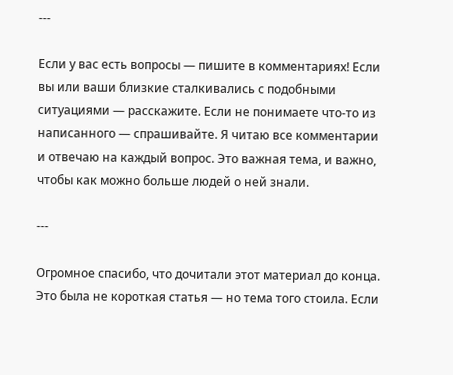---

Если у вас есть вопросы — пишите в комментариях! Если вы или ваши близкие сталкивались с подобными ситуациями — расскажите. Если не понимаете что-то из написанного — спрашивайте. Я читаю все комментарии и отвечаю на каждый вопрос. Это важная тема, и важно, чтобы как можно больше людей о ней знали.

---

Огромное спасибо, что дочитали этот материал до конца. Это была не короткая статья — но тема того стоила. Если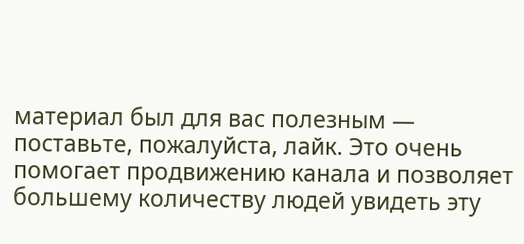материал был для вас полезным — поставьте, пожалуйста, лайк. Это очень помогает продвижению канала и позволяет большему количеству людей увидеть эту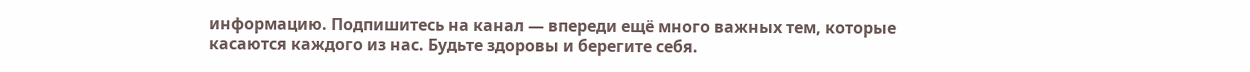информацию. Подпишитесь на канал — впереди ещё много важных тем, которые касаются каждого из нас. Будьте здоровы и берегите себя.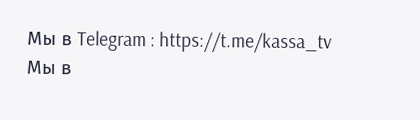Мы в Telegram : https://t.me/kassa_tv
Мы в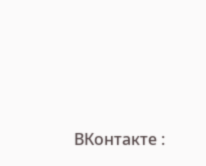ВКонтакте :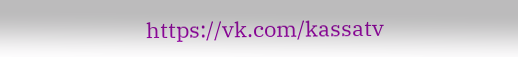https://vk.com/kassatv